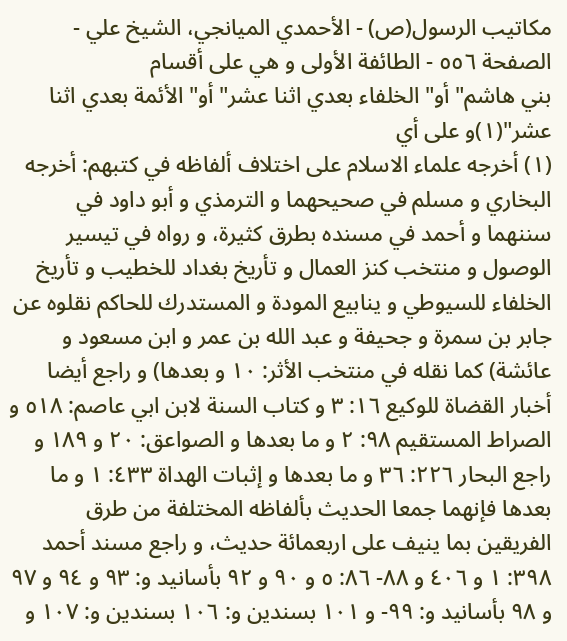مكاتيب الرسول(ص) - الأحمدي الميانجي، الشيخ علي - الصفحة ٥٥٦ - الطائفة الأولى و هي على أقسام
بني هاشم" أو" الخلفاء بعدي اثنا عشر" أو" الأئمة بعدي اثنا عشر"(١)و على أي
(١) أخرجه علماء الاسلام على اختلاف ألفاظه في كتبهم: أخرجه البخاري و مسلم في صحيحهما و الترمذي و أبو داود في سننهما و أحمد في مسنده بطرق كثيرة، و رواه في تيسير الوصول و منتخب كنز العمال و تأريخ بغداد للخطيب و تأريخ الخلفاء للسيوطي و ينابيع المودة و المستدرك للحاكم نقلوه عن جابر بن سمرة و جحيفة و عبد الله بن عمر و ابن مسعود و عائشة) كما نقله في منتخب الأثر: ١٠ و بعدها) و راجع أيضا أخبار القضاة للوكيع ١٦: ٣ و كتاب السنة لابن ابي عاصم: ٥١٨ و الصراط المستقيم ٩٨: ٢ و ما بعدها و الصواعق: ٢٠ و ١٨٩ و راجع البحار ٢٢٦: ٣٦ و ما بعدها و إثبات الهداة ٤٣٣: ١ و ما بعدها فإنهما جمعا الحديث بألفاظه المختلفة من طرق الفريقين بما ينيف على اربعمائة حديث، و راجع مسند أحمد ٣٩٨: ١ و ٤٠٦ و ٨٨- ٨٦: ٥ و ٩٠ و ٩٢ بأسانيد و: ٩٣ و ٩٤ و ٩٧ و ٩٨ بأسانيد و: ٩٩- و ١٠١ بسندين و: ١٠٦ بسندين و: ١٠٧ و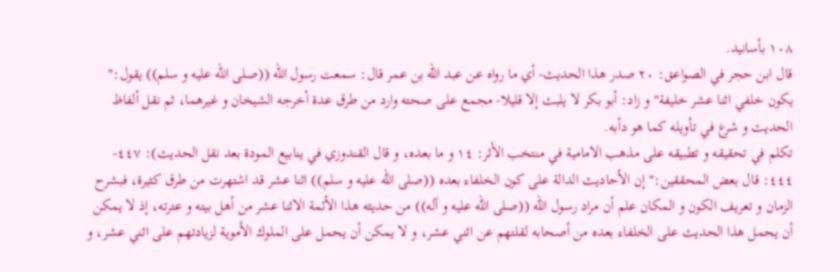١٠٨ بأسانيد.
قال ابن حجر في الصواعق: ٢٠ صدر هذا الحديث- أي ما رواه عن عبد الله بن عمر قال: سمعت رسول الله ((صلى الله عليه و سلم)) يقول:" يكون خلفي اثنا عشر خليفة" و زاد: أبو بكر لا يلبث إلا قليلا- مجمع على صحته وارد من طرق عدة أخرجه الشيخان و غيرهما، ثم نقل ألفاظ الحديث و شرع في تأويله كما هو دأبه.
تكلم في تحقيقه و تطبيقه على مذهب الامامية في منتخب الأثر: ١٤ و ما بعده، و قال القندوزي في ينابيع المودة بعد نقل الحديث): ٤٤٧- ٤٤٤: قال بعض المحققين:" إن الأحاديث الدالة على كون الخلفاء بعده ((صلى الله عليه و سلم)) اثنا عشر قد اشتهرت من طرق كثيرة، فبشرح الزمان و تعريف الكون و المكان علم أن مراد رسول الله ((صلى الله عليه و آله)) من حديثه هذا الأئمة الاثنا عشر من أهل بيته و عترته، إذ لا يمكن أن يحمل هذا الحديث على الخلفاء بعده من أصحابه لقلتهم عن اثني عشر، و لا يمكن أن يحمل على الملوك الأموية لزيادتهم على اثني عشر، و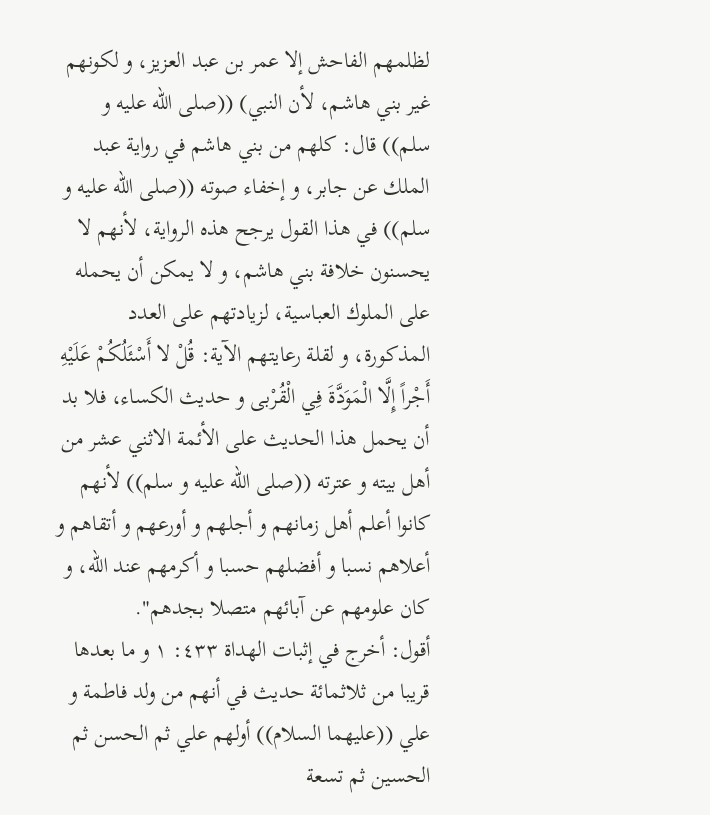لظلمهم الفاحش إلا عمر بن عبد العزيز، و لكونهم غير بني هاشم، لأن النبي) ((صلى الله عليه و سلم)) قال: كلهم من بني هاشم في رواية عبد الملك عن جابر، و إخفاء صوته ((صلى الله عليه و سلم)) في هذا القول يرجح هذه الرواية، لأنهم لا يحسنون خلافة بني هاشم، و لا يمكن أن يحمله على الملوك العباسية، لزيادتهم على العدد المذكورة، و لقلة رعايتهم الآية: قُلْ لا أَسْئَلُكُمْ عَلَيْهِ أَجْراً إِلَّا الْمَوَدَّةَ فِي الْقُرْبى و حديث الكساء، فلا بد أن يحمل هذا الحديث على الأئمة الاثني عشر من أهل بيته و عترته ((صلى الله عليه و سلم)) لأنهم كانوا أعلم أهل زمانهم و أجلهم و أورعهم و أتقاهم و أعلاهم نسبا و أفضلهم حسبا و أكرمهم عند الله، و كان علومهم عن آبائهم متصلا بجدهم".
أقول: أخرج في إثبات الهداة ٤٣٣: ١ و ما بعدها قريبا من ثلاثمائة حديث في أنهم من ولد فاطمة و علي ((عليهما السلام)) أولهم علي ثم الحسن ثم الحسين ثم تسعة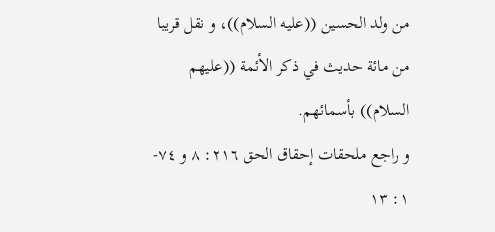من ولد الحسين ((عليه السلام))، و نقل قريبا من مائة حديث في ذكر الأئمة ((عليهم السلام)) بأسمائهم.
و راجع ملحقات إحقاق الحق ٢١٦: ٨ و ٧٤- ١: ١٣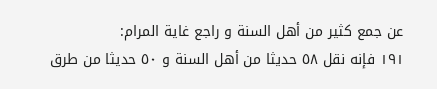عن جمع كثير من أهل السنة و راجع غاية المرام:
١٩١ فإنه نقل ٥٨ حديثا من أهل السنة و ٥٠ حديثا من طرق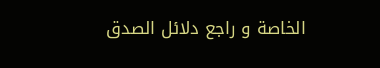الخاصة و راجع دلائل الصدق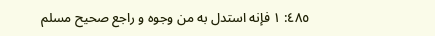٤٨٥: ١ فإنه استدل به من وجوه و راجع صحيح مسلم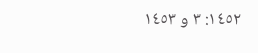١٤٥٢: ٣ و ١٤٥٣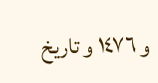و ١٤٧٦ و تاريخ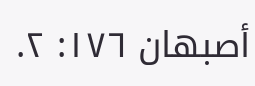أصبهان ١٧٦: ٢.